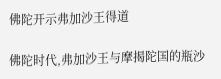佛陀开示弗加沙王得道

佛陀时代,弗加沙王与摩揭陀国的瓶沙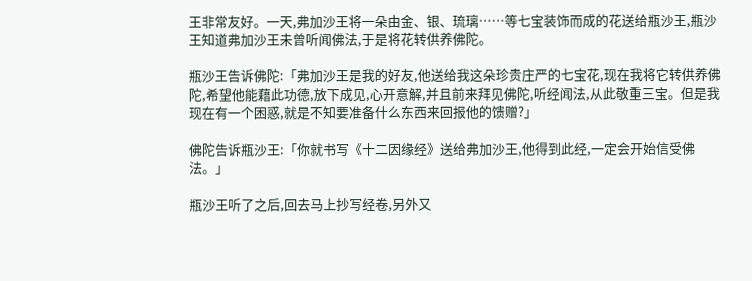王非常友好。一天,弗加沙王将一朵由金、银、琉璃……等七宝装饰而成的花送给瓶沙王,瓶沙王知道弗加沙王未曾听闻佛法,于是将花转供养佛陀。

瓶沙王告诉佛陀:「弗加沙王是我的好友,他送给我这朵珍贵庄严的七宝花,现在我将它转供养佛陀,希望他能藉此功德,放下成见,心开意解,并且前来拜见佛陀,听经闻法,从此敬重三宝。但是我现在有一个困惑,就是不知要准备什么东西来回报他的馈赠?」

佛陀告诉瓶沙王:「你就书写《十二因缘经》送给弗加沙王,他得到此经,一定会开始信受佛法。」

瓶沙王听了之后,回去马上抄写经卷,另外又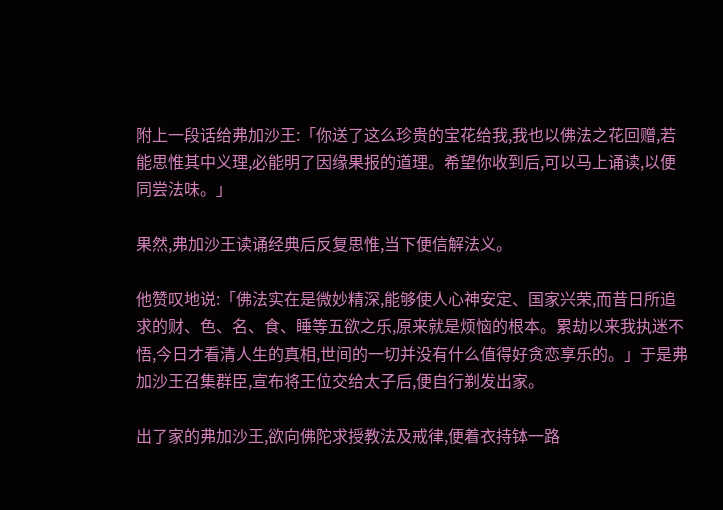附上一段话给弗加沙王:「你送了这么珍贵的宝花给我,我也以佛法之花回赠,若能思惟其中义理,必能明了因缘果报的道理。希望你收到后,可以马上诵读,以便同尝法味。」

果然,弗加沙王读诵经典后反复思惟,当下便信解法义。

他赞叹地说:「佛法实在是微妙精深,能够使人心神安定、国家兴荣,而昔日所追求的财、色、名、食、睡等五欲之乐,原来就是烦恼的根本。累劫以来我执迷不悟,今日才看清人生的真相,世间的一切并没有什么值得好贪恋享乐的。」于是弗加沙王召集群臣,宣布将王位交给太子后,便自行剃发出家。

出了家的弗加沙王,欲向佛陀求授教法及戒律,便着衣持钵一路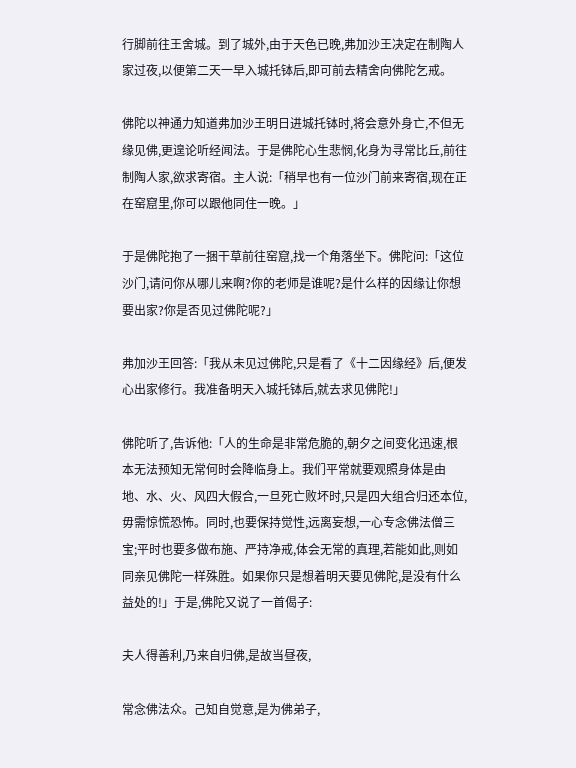行脚前往王舍城。到了城外,由于天色已晚,弗加沙王决定在制陶人家过夜,以便第二天一早入城托钵后,即可前去精舍向佛陀乞戒。

佛陀以神通力知道弗加沙王明日进城托钵时,将会意外身亡,不但无缘见佛,更遑论听经闻法。于是佛陀心生悲悯,化身为寻常比丘,前往制陶人家,欲求寄宿。主人说:「稍早也有一位沙门前来寄宿,现在正在窑窟里,你可以跟他同住一晚。」

于是佛陀抱了一捆干草前往窑窟,找一个角落坐下。佛陀问:「这位沙门,请问你从哪儿来啊?你的老师是谁呢?是什么样的因缘让你想要出家?你是否见过佛陀呢?」

弗加沙王回答:「我从未见过佛陀,只是看了《十二因缘经》后,便发心出家修行。我准备明天入城托钵后,就去求见佛陀!」

佛陀听了,告诉他:「人的生命是非常危脆的,朝夕之间变化迅速,根本无法预知无常何时会降临身上。我们平常就要观照身体是由地、水、火、风四大假合,一旦死亡败坏时,只是四大组合归还本位,毋需惊慌恐怖。同时,也要保持觉性,远离妄想,一心专念佛法僧三宝;平时也要多做布施、严持净戒,体会无常的真理,若能如此,则如同亲见佛陀一样殊胜。如果你只是想着明天要见佛陀,是没有什么益处的!」于是,佛陀又说了一首偈子:

夫人得善利,乃来自归佛,是故当昼夜,

常念佛法众。己知自觉意,是为佛弟子,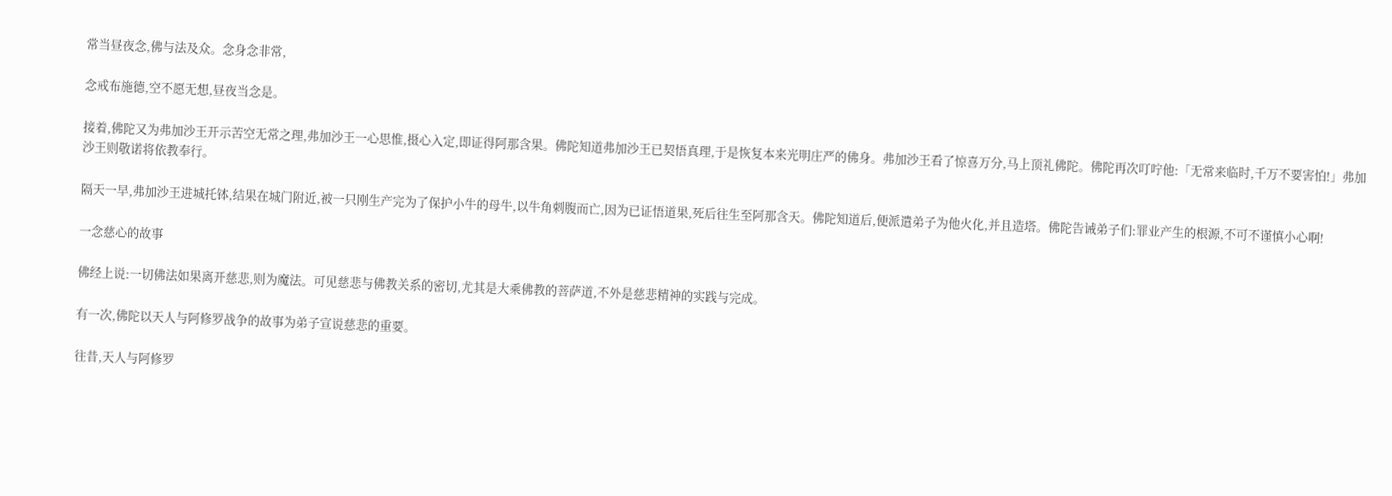常当昼夜念,佛与法及众。念身念非常,

念戒布施德,空不愿无想,昼夜当念是。

接着,佛陀又为弗加沙王开示苦空无常之理,弗加沙王一心思惟,摄心入定,即证得阿那含果。佛陀知道弗加沙王已契悟真理,于是恢复本来光明庄严的佛身。弗加沙王看了惊喜万分,马上顶礼佛陀。佛陀再次叮咛他:「无常来临时,千万不要害怕!」弗加沙王则敬诺将依教奉行。

隔天一早,弗加沙王进城托钵,结果在城门附近,被一只刚生产完为了保护小牛的母牛,以牛角刺腹而亡,因为已证悟道果,死后往生至阿那含天。佛陀知道后,便派遣弟子为他火化,并且造塔。佛陀告诫弟子们:罪业产生的根源,不可不谨慎小心啊!

一念慈心的故事

佛经上说:一切佛法如果离开慈悲,则为魔法。可见慈悲与佛教关系的密切,尤其是大乘佛教的菩萨道,不外是慈悲精神的实践与完成。

有一次,佛陀以天人与阿修罗战争的故事为弟子宣说慈悲的重要。

往昔,天人与阿修罗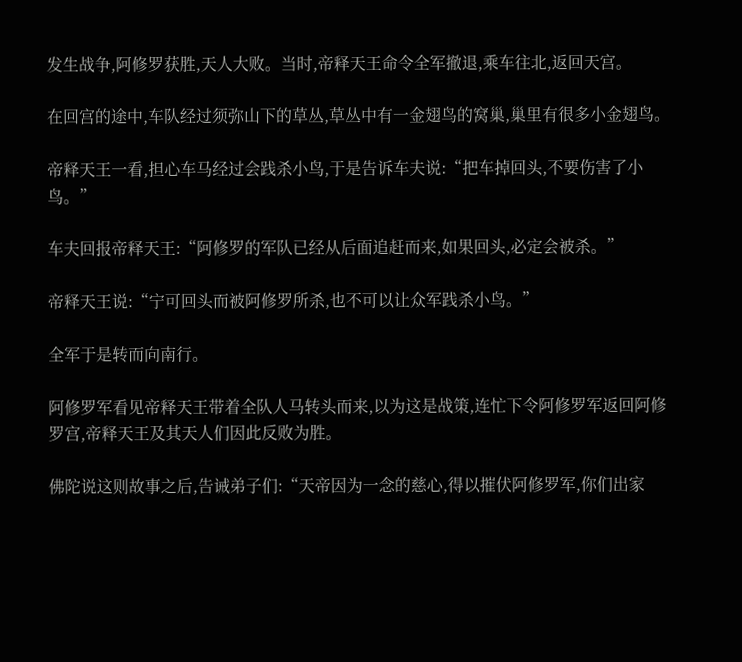发生战争,阿修罗获胜,天人大败。当时,帝释天王命令全军撤退,乘车往北,返回天宫。

在回宫的途中,车队经过须弥山下的草丛,草丛中有一金翅鸟的窝巢,巢里有很多小金翅鸟。

帝释天王一看,担心车马经过会践杀小鸟,于是告诉车夫说:“把车掉回头,不要伤害了小鸟。”

车夫回报帝释天王:“阿修罗的军队已经从后面追赶而来,如果回头,必定会被杀。”

帝释天王说:“宁可回头而被阿修罗所杀,也不可以让众军践杀小鸟。”

全军于是转而向南行。

阿修罗军看见帝释天王带着全队人马转头而来,以为这是战策,连忙下令阿修罗军返回阿修罗宫,帝释天王及其天人们因此反败为胜。

佛陀说这则故事之后,告诫弟子们:“天帝因为一念的慈心,得以摧伏阿修罗军,你们出家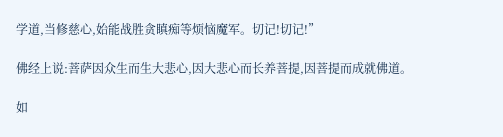学道,当修慈心,始能战胜贪瞋痴等烦恼魔军。切记!切记!”

佛经上说:菩萨因众生而生大悲心,因大悲心而长养菩提,因菩提而成就佛道。

如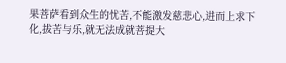果菩萨看到众生的忧苦,不能激发慈悲心,进而上求下化,拔苦与乐,就无法成就菩提大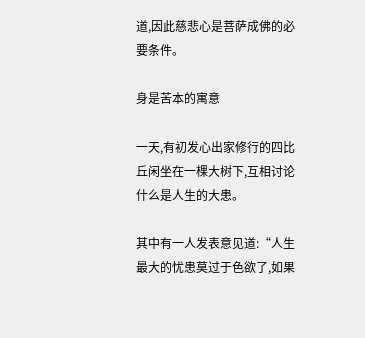道,因此慈悲心是菩萨成佛的必要条件。

身是苦本的寓意

一天,有初发心出家修行的四比丘闲坐在一棵大树下,互相讨论什么是人生的大患。

其中有一人发表意见道:“人生最大的忧患莫过于色欲了,如果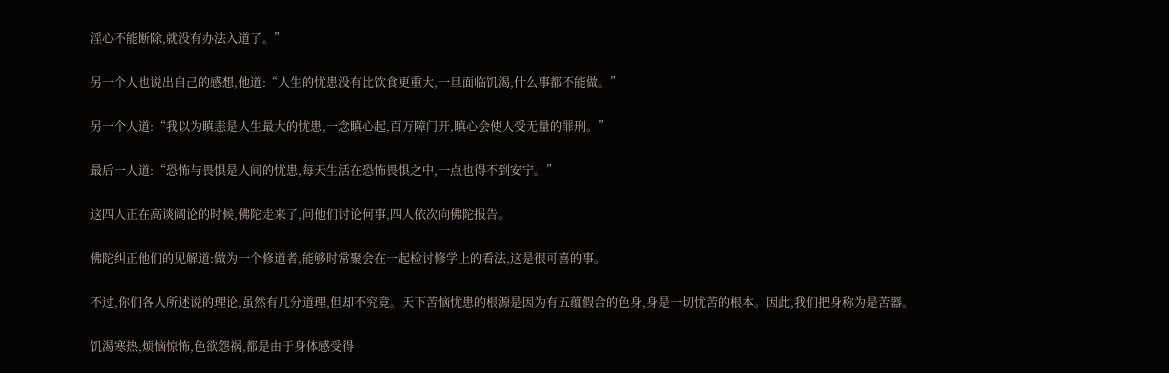淫心不能断除,就没有办法入道了。”

另一个人也说出自己的感想,他道:“人生的忧患没有比饮食更重大,一旦面临饥渴,什么事都不能做。”

另一个人道:“我以为瞋恚是人生最大的忧患,一念瞋心起,百万障门开,瞋心会使人受无量的罪刑。”

最后一人道:“恐怖与畏惧是人间的忧患,每天生活在恐怖畏惧之中,一点也得不到安宁。”

这四人正在高谈阔论的时候,佛陀走来了,问他们讨论何事,四人依次向佛陀报告。

佛陀纠正他们的见解道:做为一个修道者,能够时常聚会在一起检讨修学上的看法,这是很可喜的事。

不过,你们各人所述说的理论,虽然有几分道理,但却不究竟。天下苦恼忧患的根源是因为有五蕴假合的色身,身是一切忧苦的根本。因此,我们把身称为是苦器。

饥渴寒热,烦恼惊怖,色欲怨祸,都是由于身体感受得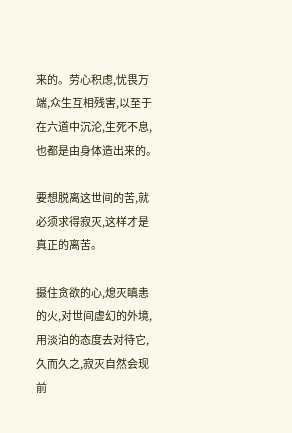来的。劳心积虑,忧畏万端,众生互相残害,以至于在六道中沉沦,生死不息,也都是由身体造出来的。

要想脱离这世间的苦,就必须求得寂灭,这样才是真正的离苦。

摄住贪欲的心,熄灭瞋恚的火,对世间虚幻的外境,用淡泊的态度去对待它,久而久之,寂灭自然会现前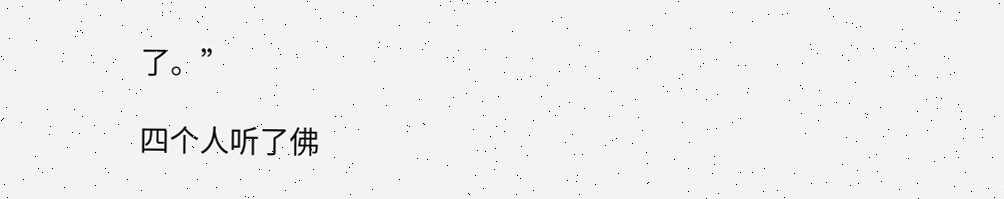了。”

四个人听了佛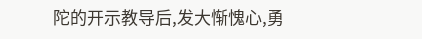陀的开示教导后,发大惭愧心,勇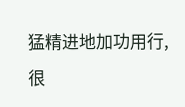猛精进地加功用行,很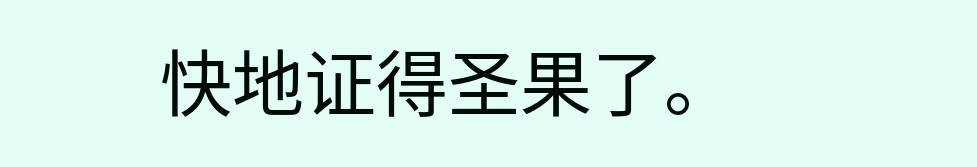快地证得圣果了。